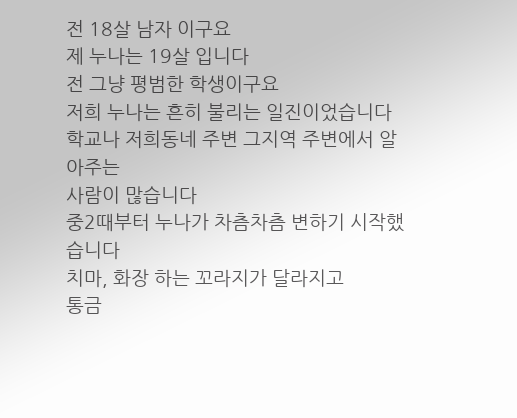전 18살 남자 이구요
제 누나는 19살 입니다
전 그냥 평범한 학생이구요
저희 누나는 흔히 불리는 일진이었습니다
학교나 저희동네 주변 그지역 주변에서 알아주는
사람이 많습니다
중2때부터 누나가 차츰차츰 변하기 시작했습니다
치마, 화장 하는 꼬라지가 달라지고
통금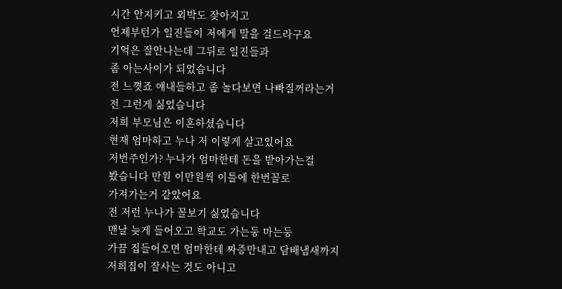시간 안지키고 외박도 잦아지고
언제부턴가 일진들이 저에게 말을 걸드라구요
기억은 잘안나는데 그뒤로 일진들과
좀 아는사이가 되었습니다
전 느꼇죠 얘내들하고 좀 놀다보면 나빠질꺼라는거
전 그런게 싫었습니다
저희 부모님은 이혼하셨습니다
현재 엄마하고 누나 저 이렇게 살고있어요
저번주인가? 누나가 엄마한테 돈을 받아가는걸
봤습니다 만원 이만원씩 이틀에 한번꼴로
가져가는거 같았어요
전 저런 누나가 꼴보기 싫었습니다
맨날 늦게 들어오고 학교도 가는둥 마는둥
가끔 집들어오면 엄마한테 짜증만내고 담배냄새까지
저희집이 잘사는 것도 아니고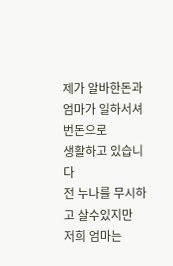제가 알바한돈과 엄마가 일하서셔 번돈으로
생활하고 있습니다
전 누나를 무시하고 살수있지만
저희 엄마는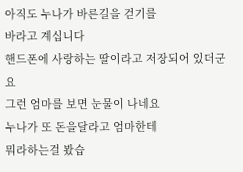아직도 누나가 바른길을 걷기를
바라고 계십니다
핸드폰에 사랑하는 딸이라고 저장되어 있더군요
그런 엄마를 보면 눈물이 나네요
누나가 또 돈을달라고 엄마한테
뭐라하는걸 봤습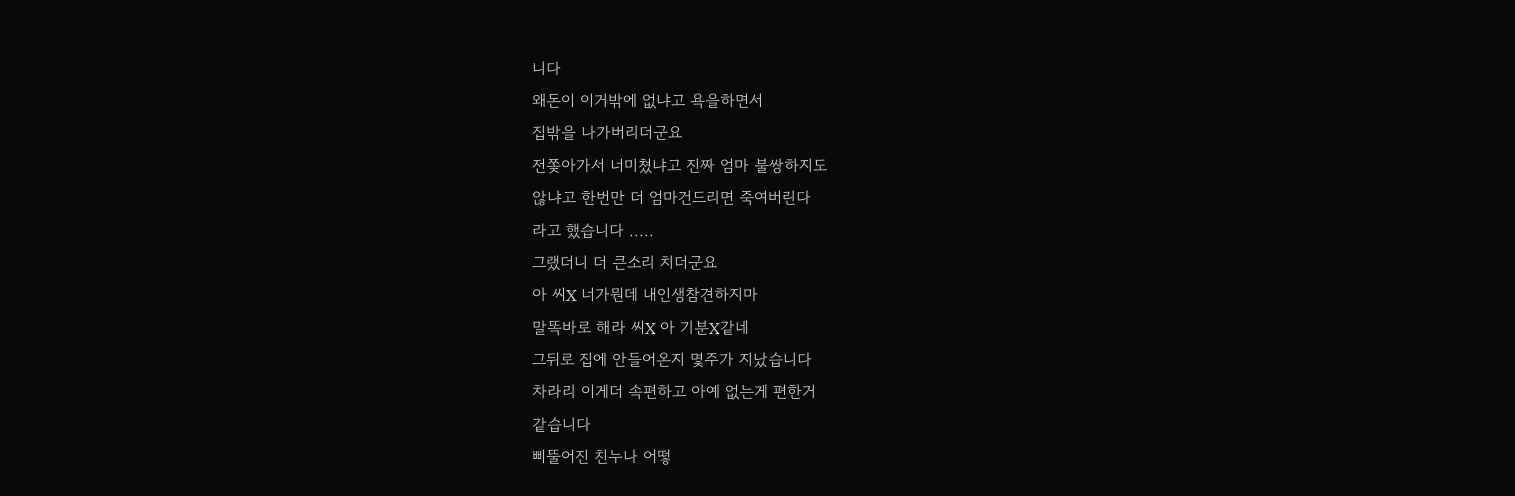니다
왜돈이 이거밖에 없냐고 욕을하면서
집밖을 나가버리더군요
전쫒아가서 너미쳤냐고 진짜 엄마 불쌍하지도
않냐고 한번만 더 엄마건드리면 죽여버린다
라고 했습니다 .....
그랬더니 더 큰소리 치더군요
아 씨X 너가뭔데 내인생참견하지마
말똑바로 해라 씨X 아 기분X같네
그뒤로 집에 안들어온지 몇주가 지났습니다
차라리 이게더 속편하고 아예 없는게 편한거
같습니다
삐뚤어진 친누나 어떻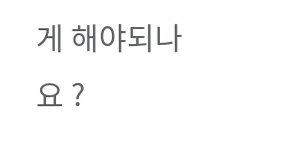게 해야되나요 ?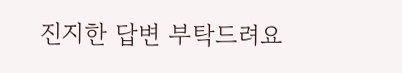진지한 답변 부탁드려요